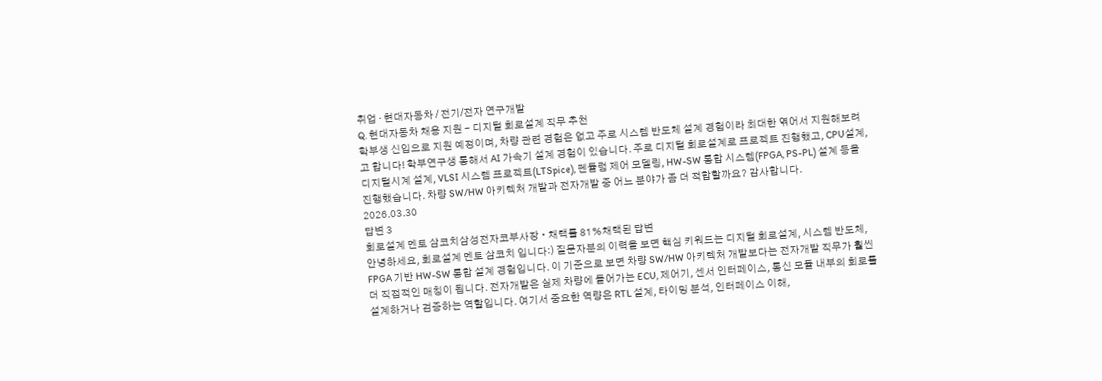취업 · 현대자동차 / 전기/전자 연구개발
Q. 현대자동차 채용 지원 - 디지털 회로설계 직무 추천
학부생 신입으로 지원 예정이며, 차량 관련 경험은 없고 주로 시스템 반도체 설계 경험이라 최대한 엮어서 지원해보려고 합니다! 학부연구생 통해서 AI 가속기 설계 경험이 있습니다. 주로 디지털 회로설계로 프로젝트 진행했고, CPU설계, 디지털시계 설계, VLSI 시스템 프로젝트(LTSpice), 펜듈럼 제어 모델링, HW-SW 통합 시스템(FPGA, PS-PL) 설계 등을 진행했습니다. 차량 SW/HW 아키텍처 개발과 전자개발 중 어느 분야가 좀 더 적합할까요? 감사합니다.
2026.03.30
답변 3
회로설계 멘토 삼코치삼성전자코부사장 ∙ 채택률 81%채택된 답변
안녕하세요, 회로설계 멘토 삼코치 입니다:) 질문자분의 이력을 보면 핵심 키워드는 디지털 회로설계, 시스템 반도체, FPGA 기반 HW-SW 통합 설계 경험입니다. 이 기준으로 보면 차량 SW/HW 아키텍처 개발보다는 전자개발 직무가 훨씬 더 직접적인 매칭이 됩니다. 전자개발은 실제 차량에 들어가는 ECU, 제어기, 센서 인터페이스, 통신 모듈 내부의 회로를 설계하거나 검증하는 역할입니다. 여기서 중요한 역량은 RTL 설계, 타이밍 분석, 인터페이스 이해,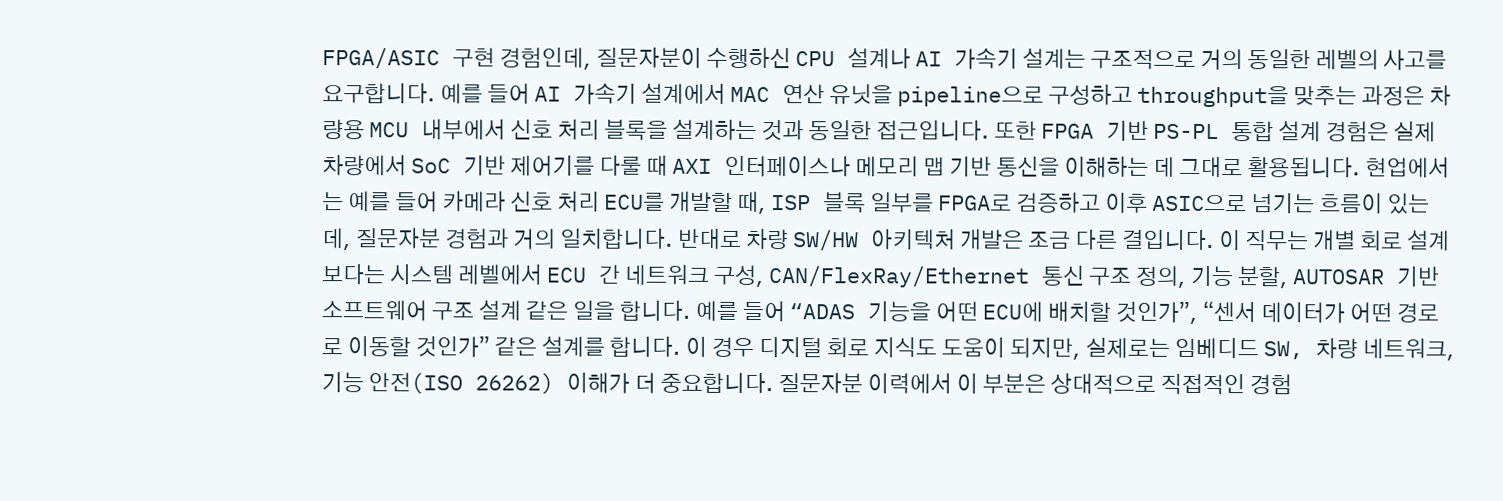FPGA/ASIC 구현 경험인데, 질문자분이 수행하신 CPU 설계나 AI 가속기 설계는 구조적으로 거의 동일한 레벨의 사고를 요구합니다. 예를 들어 AI 가속기 설계에서 MAC 연산 유닛을 pipeline으로 구성하고 throughput을 맞추는 과정은 차량용 MCU 내부에서 신호 처리 블록을 설계하는 것과 동일한 접근입니다. 또한 FPGA 기반 PS-PL 통합 설계 경험은 실제 차량에서 SoC 기반 제어기를 다룰 때 AXI 인터페이스나 메모리 맵 기반 통신을 이해하는 데 그대로 활용됩니다. 현업에서는 예를 들어 카메라 신호 처리 ECU를 개발할 때, ISP 블록 일부를 FPGA로 검증하고 이후 ASIC으로 넘기는 흐름이 있는데, 질문자분 경험과 거의 일치합니다. 반대로 차량 SW/HW 아키텍처 개발은 조금 다른 결입니다. 이 직무는 개별 회로 설계보다는 시스템 레벨에서 ECU 간 네트워크 구성, CAN/FlexRay/Ethernet 통신 구조 정의, 기능 분할, AUTOSAR 기반 소프트웨어 구조 설계 같은 일을 합니다. 예를 들어 “ADAS 기능을 어떤 ECU에 배치할 것인가”, “센서 데이터가 어떤 경로로 이동할 것인가” 같은 설계를 합니다. 이 경우 디지털 회로 지식도 도움이 되지만, 실제로는 임베디드 SW, 차량 네트워크, 기능 안전(ISO 26262) 이해가 더 중요합니다. 질문자분 이력에서 이 부분은 상대적으로 직접적인 경험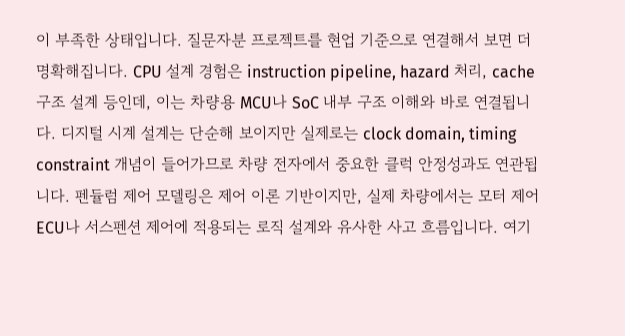이 부족한 상태입니다. 질문자분 프로젝트를 현업 기준으로 연결해서 보면 더 명확해집니다. CPU 설계 경험은 instruction pipeline, hazard 처리, cache 구조 설계 등인데, 이는 차량용 MCU나 SoC 내부 구조 이해와 바로 연결됩니다. 디지털 시계 설계는 단순해 보이지만 실제로는 clock domain, timing constraint 개념이 들어가므로 차량 전자에서 중요한 클럭 안정성과도 연관됩니다. 펜듈럼 제어 모델링은 제어 이론 기반이지만, 실제 차량에서는 모터 제어 ECU나 서스펜션 제어에 적용되는 로직 설계와 유사한 사고 흐름입니다. 여기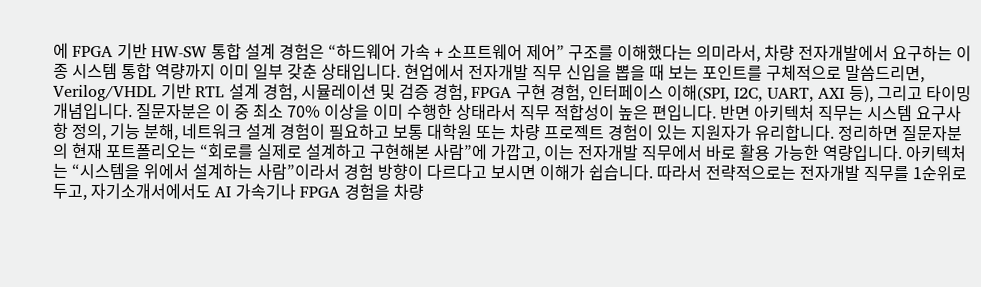에 FPGA 기반 HW-SW 통합 설계 경험은 “하드웨어 가속 + 소프트웨어 제어” 구조를 이해했다는 의미라서, 차량 전자개발에서 요구하는 이종 시스템 통합 역량까지 이미 일부 갖춘 상태입니다. 현업에서 전자개발 직무 신입을 뽑을 때 보는 포인트를 구체적으로 말씀드리면, Verilog/VHDL 기반 RTL 설계 경험, 시뮬레이션 및 검증 경험, FPGA 구현 경험, 인터페이스 이해(SPI, I2C, UART, AXI 등), 그리고 타이밍 개념입니다. 질문자분은 이 중 최소 70% 이상을 이미 수행한 상태라서 직무 적합성이 높은 편입니다. 반면 아키텍처 직무는 시스템 요구사항 정의, 기능 분해, 네트워크 설계 경험이 필요하고 보통 대학원 또는 차량 프로젝트 경험이 있는 지원자가 유리합니다. 정리하면 질문자분의 현재 포트폴리오는 “회로를 실제로 설계하고 구현해본 사람”에 가깝고, 이는 전자개발 직무에서 바로 활용 가능한 역량입니다. 아키텍처는 “시스템을 위에서 설계하는 사람”이라서 경험 방향이 다르다고 보시면 이해가 쉽습니다. 따라서 전략적으로는 전자개발 직무를 1순위로 두고, 자기소개서에서도 AI 가속기나 FPGA 경험을 차량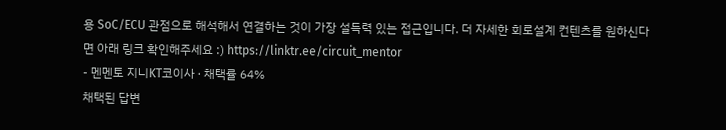용 SoC/ECU 관점으로 해석해서 연결하는 것이 가장 설득력 있는 접근입니다. 더 자세한 회로설계 컨텐츠를 원하신다면 아래 링크 확인해주세요 :) https://linktr.ee/circuit_mentor
- 멘멘토 지니KT코이사 ∙ 채택률 64%
채택된 답변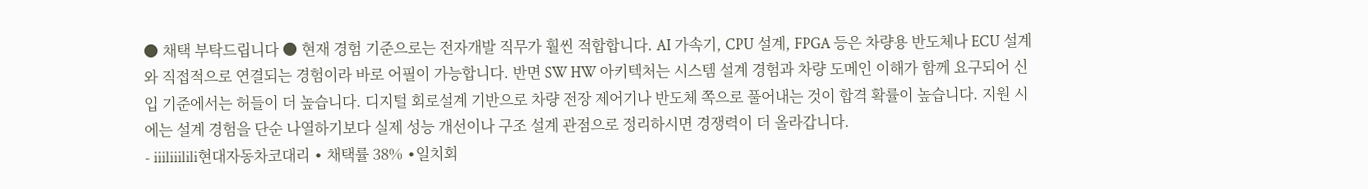● 채택 부탁드립니다 ● 현재 경험 기준으로는 전자개발 직무가 훨씬 적합합니다. AI 가속기, CPU 설계, FPGA 등은 차량용 반도체나 ECU 설계와 직접적으로 연결되는 경험이라 바로 어필이 가능합니다. 반면 SW HW 아키텍처는 시스템 설계 경험과 차량 도메인 이해가 함께 요구되어 신입 기준에서는 허들이 더 높습니다. 디지털 회로설계 기반으로 차량 전장 제어기나 반도체 쪽으로 풀어내는 것이 합격 확률이 높습니다. 지원 시에는 설계 경험을 단순 나열하기보다 실제 성능 개선이나 구조 설계 관점으로 정리하시면 경쟁력이 더 올라갑니다.
- iiiliiilili현대자동차코대리 ∙ 채택률 38% ∙일치회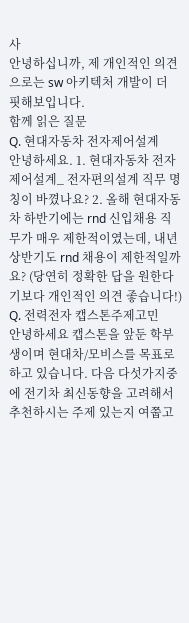사
안녕하십니까, 제 개인적인 의견으로는 sw 아키텍처 개발이 더 핏해보입니다.
함께 읽은 질문
Q. 현대자동차 전자제어설계
안녕하세요. 1. 현대자동차 전자제어설계_ 전자편의설계 직무 명칭이 바꼈나요? 2. 올해 현대자동차 하반기에는 rnd 신입채용 직무가 매우 제한적이였는데, 내년 상반기도 rnd 채용이 제한적일까요? (당연히 정확한 답을 원한다기보다 개인적인 의견 좋습니다!)
Q. 전력전자 캡스톤주제고민
안녕하세요 캡스톤을 앞둔 학부생이며 현대차/모비스를 목표로 하고 있습니다. 다음 다섯가지중에 전기차 최신동향을 고려해서 추천하시는 주제 있는지 여쭙고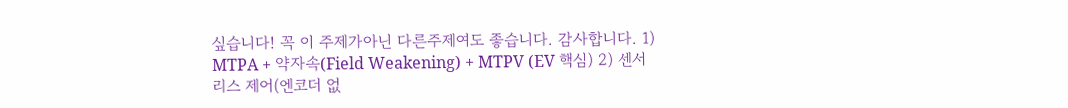싶습니다! 꼭 이 주제가아닌 다른주제여도 좋습니다. 감사합니다. 1) MTPA + 약자속(Field Weakening) + MTPV (EV 핵심) 2) 센서리스 제어(엔코더 없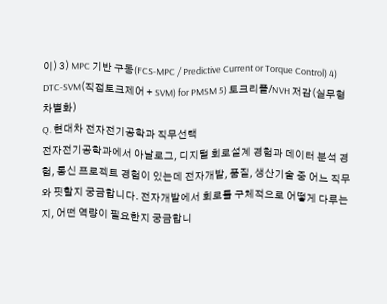이) 3) MPC 기반 구동(FCS-MPC / Predictive Current or Torque Control) 4) DTC-SVM(직접토크제어 + SVM) for PMSM 5) 토크리플/NVH 저감(실무형 차별화)
Q. 현대차 전자전기공학과 직무선택
전자전기공학과에서 아날로그, 디지털 회로설계 경험과 데이터 분석 경험, 통신 프로젝트 경험이 있는데 전자개발, 품질, 생산기술 중 어느 직무와 핏할지 궁금합니다. 전자개발에서 회로를 구체적으로 어떻게 다루는지, 어떤 역량이 필요한지 궁금합니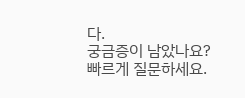다.
궁금증이 남았나요?
빠르게 질문하세요.